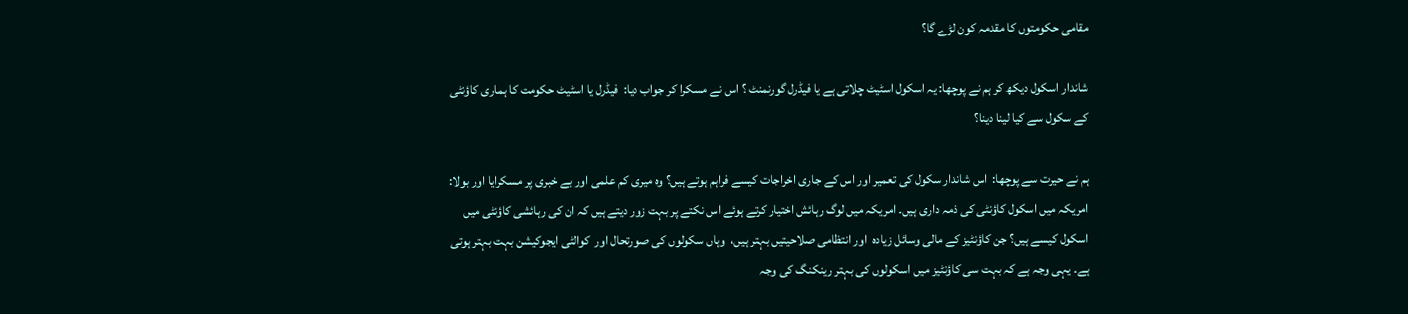مقامی حکومتوں کا مقدمہ کون لڑے گا؟

شاندار اسکول دیکھ کر ہم نے پوچھا: یہ اسکول اسٹیٹ چلاتی ہے یا فیڈرل گورنمنٹ ؟ اس نے مسکرا کر جواب دیا:  فیڈرل یا اسٹیٹ حکومت کا ہماری کاؤنٹی کے سکول سے کیا لینا دینا؟

ہم نے حیرت سے پوچھا:  اس شاندار سکول کی تعمیر اور اس کے جاری اخراجات کیسے فراہم ہوتے ہیں؟ وہ میری کم علمی اور بے خبری پر مسکرایا اور بولا:  امریکہ میں اسکول کاؤنٹی کی ذمہ داری ہیں۔ امریکہ میں لوگ رہائش اختیار کرتے ہوئے اس نکتے پر بہت زور دیتے ہیں کہ ان کی رہائشی کاؤنٹی میں اسکول کیسے ہیں؟ جن کاؤنٹیز کے مالی وسائل زیادہ  اور انتظامی صلاحیتیں بہتر ہیں،  وہاں سکولوں کی صورتحال اور  کوالٹی ایجوکیشن بہت بہتر ہوتی ہے۔ یہی وجہ ہے کہ بہت سی کاؤنٹیز میں اسکولوں کی بہتر رینکنگ کی وجہ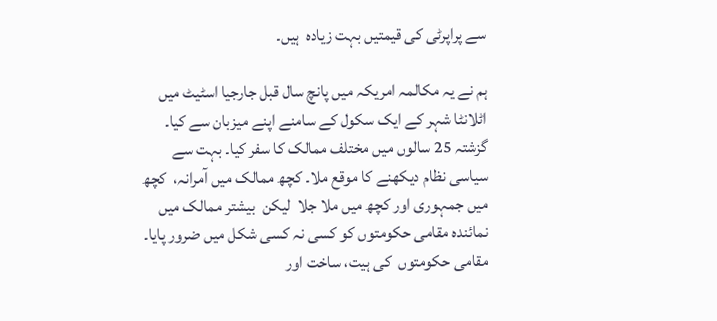سے پراپرٹی کی قیمتیں بہت زیادہ  ہیں۔

ہم نے یہ مکالمہ امریکہ میں پانچ سال قبل جارجیا اسٹیٹ میں اٹلانٹا شہر کے ایک سکول کے سامنے اپنے میزبان سے کیا۔ گزشتہ 25 سالوں میں مختلف ممالک کا سفر کیا۔ بہت سے سیاسی نظام دیکھنے کا موقع ملا۔ کچھ ممالک میں آمرانہ،  کچھ میں جمہوری اور کچھ میں ملا جلا  لیکن  بیشتر ممالک میں نمائندہ مقامی حکومتوں کو کسی نہ کسی شکل میں ضرور پایا۔ مقامی حکومتوں  کی ہیت، ساخت اور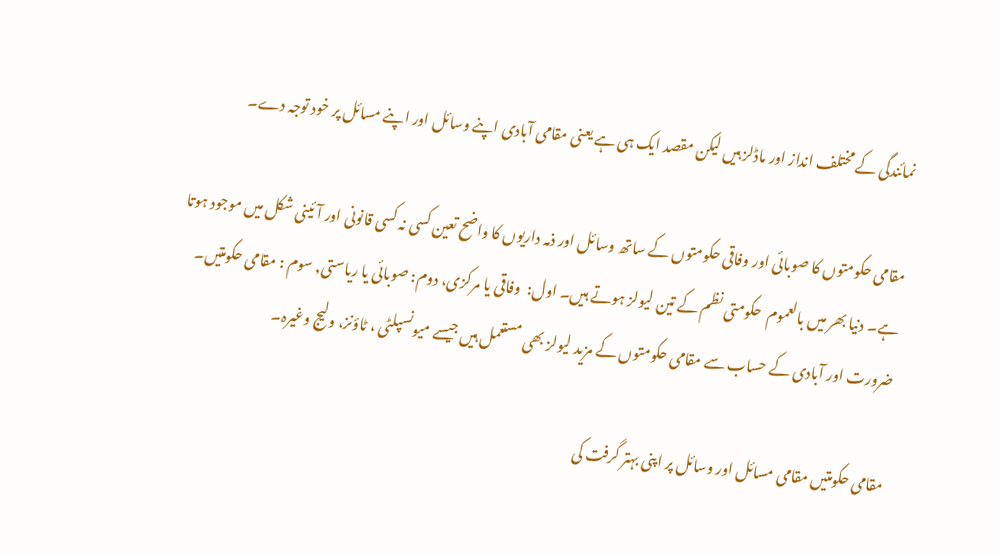نمائندگی کے مختلف انداز اور ماڈلز ہیں لیکن مقصد ایک ہی ہے یعنی مقامی آبادی اپنے وسائل اور اپنے مسائل پر خود توجہ دے۔

مقامی حکومتوں کا صوبائی اور وفاقی حکومتوں کے ساتھ وسائل اور ذمہ داریوں کا واضح تعین کسی نہ کسی قانونی اور آئینی شکل میں موجود ہوتا ہے۔ دنیا بھر میں بالعموم  حکومتی نظم کے تین لیولز ہوتے ہیں۔ اول:  وفاقی یا مرکزی، دوم: صوبائی یا ریاستی, سوم : مقامی حکومتیں۔ ضرورت اور آبادی کے حساب سے مقامی حکومتوں کے مزید لیولز بھی مستعمل ہیں جیسے میونسپلٹی ، ٹاؤنز، ولیج وغیرہ۔

مقامی حکومتیں مقامی مسائل اور وسائل پر اپنی بہتر گرفت کی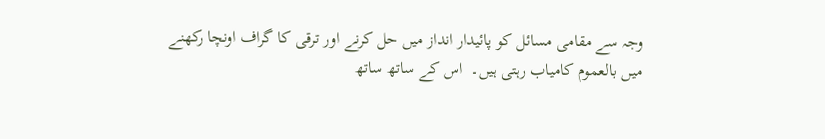وجہ سے مقامی مسائل کو پائیدار انداز میں حل کرنے اور ترقی کا گراف اونچا رکھنے میں بالعموم کامیاب رہتی ہیں۔  اس کے ساتھ ساتھ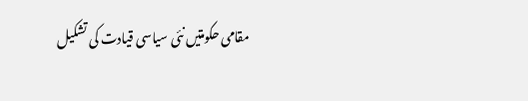مقامی حکومتیں نئی سیاسی قیادت کی تشکیل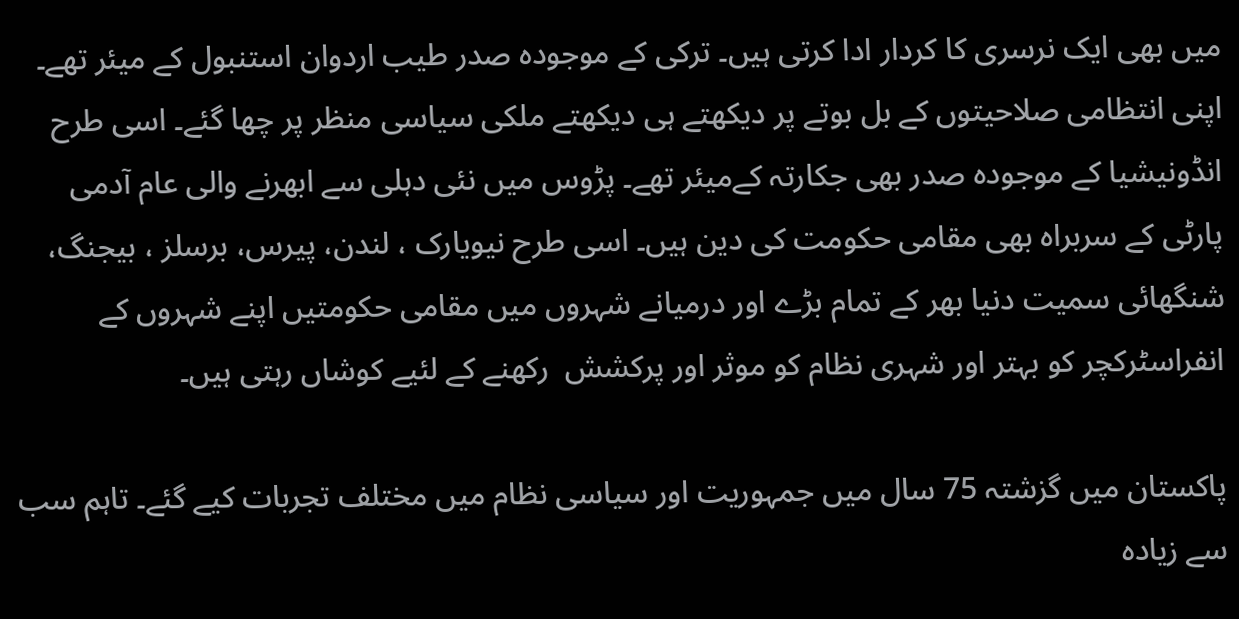میں بھی ایک نرسری کا کردار ادا کرتی ہیں۔ ترکی کے موجودہ صدر طیب اردوان استنبول کے میئر تھے۔ اپنی انتظامی صلاحیتوں کے بل بوتے پر دیکھتے ہی دیکھتے ملکی سیاسی منظر پر چھا گئے۔ اسی طرح انڈونیشیا کے موجودہ صدر بھی جکارتہ کےمیئر تھے۔ پڑوس میں نئی دہلی سے ابھرنے والی عام آدمی پارٹی کے سربراہ بھی مقامی حکومت کی دین ہیں۔ اسی طرح نیویارک ، لندن، پیرس، برسلز ، بیجنگ، شنگھائی سمیت دنیا بھر کے تمام بڑے اور درمیانے شہروں میں مقامی حکومتیں اپنے شہروں کے انفراسٹرکچر کو بہتر اور شہری نظام کو موثر اور پرکشش  رکھنے کے لئیے کوشاں رہتی ہیں۔

پاکستان میں گزشتہ 75 سال میں جمہوریت اور سیاسی نظام میں مختلف تجربات کیے گئے۔ تاہم سب سے زیادہ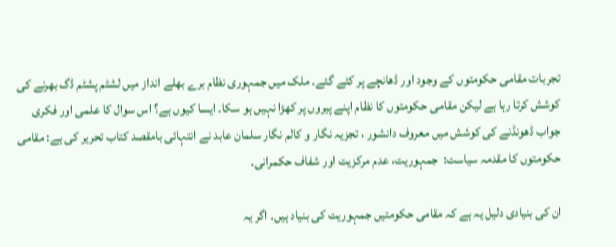تجربات مقامی حکومتوں کے وجود اور ڈھانچے پر کئے گئے۔ ملک میں جمہوری نظام برے بھلے انداز میں لشٹم پشٹم ڈگ بھرنے کی کوشش کرتا رہا ہے لیکن مقامی حکومتوں کا نظام اپنے پیروں پر کھڑا نہیں ہو سکا۔ ایسا کیوں ہے؟ اس سوال کا علمی اور فکری جواب ڈھونڈنے کی کوشش میں معروف دانشور ، تجزیہ نگار و کالم نگار سلمان عابد نے انتہائی بامقصد کتاب تحریر کی ہے: مقامی حکومتوں کا مقدمہ سیاست:  جمہوریت، عدم مرکزیت اور شفاف حکمرانی۔

ان کی بنیادی دلیل یہ ہے کہ مقامی حکومتیں جمہوریت کی بنیاد ہیں۔ اگر یہ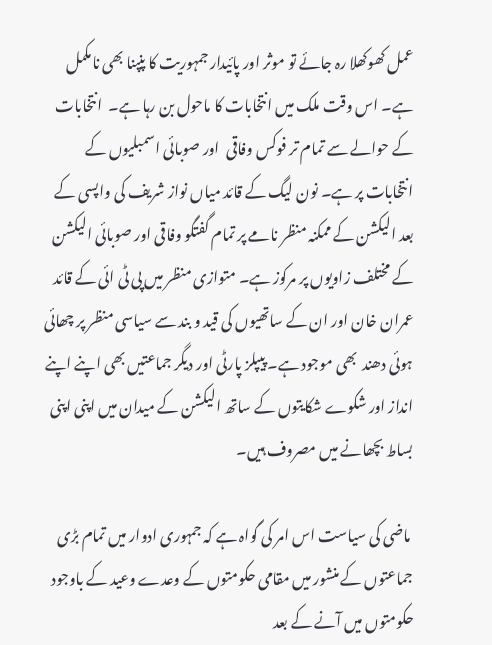عمل کھوکھلا رہ جائے تو موثر اور پائیدار جمہوریت کا پنپنا بھی نامکمل ہے۔ اس وقت ملک میں انتخابات کا ماحول بن رہا ہے۔  انتخابات کے حوالے سے تمام تر فوکس وفاقی  اور صوبائی اسمبلیوں کے انتخابات پر ہے۔ نون لیگ کے قائد میاں نواز شریف کی واپسی کے بعد الیکشن کے ممکنہ منظر نامے پر تمام گفتگو وفاقی اور صوبائی الیکشن کے مختلف زاویوں پر مرکوز ہے۔ متوازی منظر میں پی ٹی ائی کے قائد عمران خان اور ان کے ساتھیوں کی قید و بند سے سیاسی منظر پر چھائی ہوئی دھند  بھی موجود ہے۔ پیپلز پارٹی اور دیگر جماعتیں بھی اپنے اپنے انداز اور شکوے شکایتوں کے ساتھ الیکشن کے میدان میں اپنی اپنی بساط بچھانے میں مصروف ہیں۔

 ماضی کی سیاست اس امر کی گواہ ہے کہ جمہوری ادوار میں تمام بڑی جماعتوں کے منشور میں مقامی حکومتوں کے وعدے وعید کے باوجود حکومتوں میں آنے کے بعد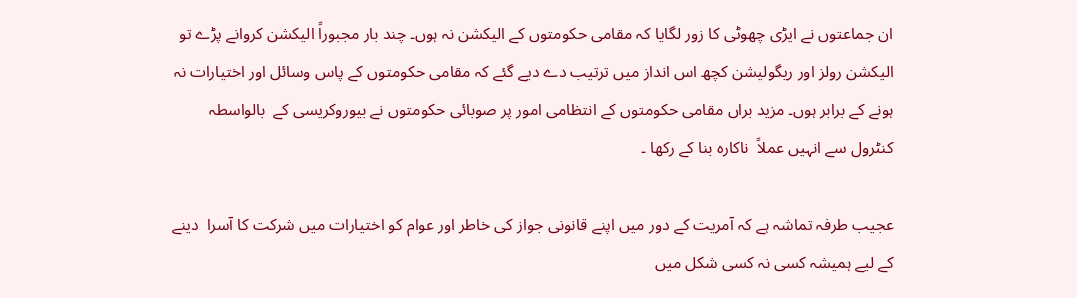ان جماعتوں نے ایڑی چھوٹی کا زور لگایا کہ مقامی حکومتوں کے الیکشن نہ ہوں۔ چند بار مجبوراً الیکشن کروانے پڑے تو الیکشن رولز اور ریگولیشن کچھ اس انداز میں ترتیب دے دیے گئے کہ مقامی حکومتوں کے پاس وسائل اور اختیارات نہ ہونے کے برابر ہوں۔ مزید براں مقامی حکومتوں کے انتظامی امور پر صوبائی حکومتوں نے بیوروکریسی کے  بالواسطہ کنٹرول سے انہیں عملاً  ناکارہ بنا کے رکھا ۔

عجیب طرفہ تماشہ ہے کہ آمریت کے دور میں اپنے قانونی جواز کی خاطر اور عوام کو اختیارات میں شرکت کا آسرا  دینے کے لیے ہمیشہ کسی نہ کسی شکل میں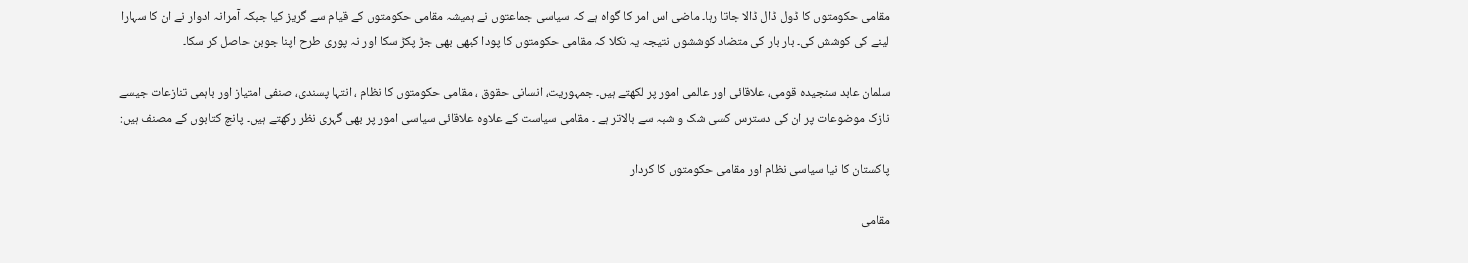مقامی حکومتوں کا ڈول ڈال ڈالا جاتا رہا۔ ماضی اس امر کا گواہ ہے کہ سیاسی جماعتوں نے ہمیشہ مقامی حکومتوں کے قیام سے گریز کیا جبکہ آمرانہ ادوار نے ان کا سہارا لینے کی کوشش کی۔ بار بار کی متضاد کوششوں نتیجہ یہ نکلا کہ مقامی حکومتوں کا پودا کبھی بھی جڑ پکڑ سکا اور نہ پوری طرح اپنا جوبن حاصل کر سکا۔

سلمان عابد سنجیدہ قومی، علاقائی اور عالمی امور پر لکھتے ہیں۔ جمہوریت، انسانی حقوق ، مقامی حکومتوں کا نظام ، انتہا پسندی، صنفی امتیاز اور باہمی تنازعات جیسے نازک موضوعات پر ان کی دسترس کسی شک و شبہ سے بالاتر ہے ۔ مقامی سیاست کے علاوہ علاقائی سیاسی امور پر بھی گہری نظر رکھتے ہیں۔ پانچ کتابوں کے مصنف ہیں:

پاکستان کا نیا سیاسی نظام اور مقامی حکومتوں کا کردار

مقامی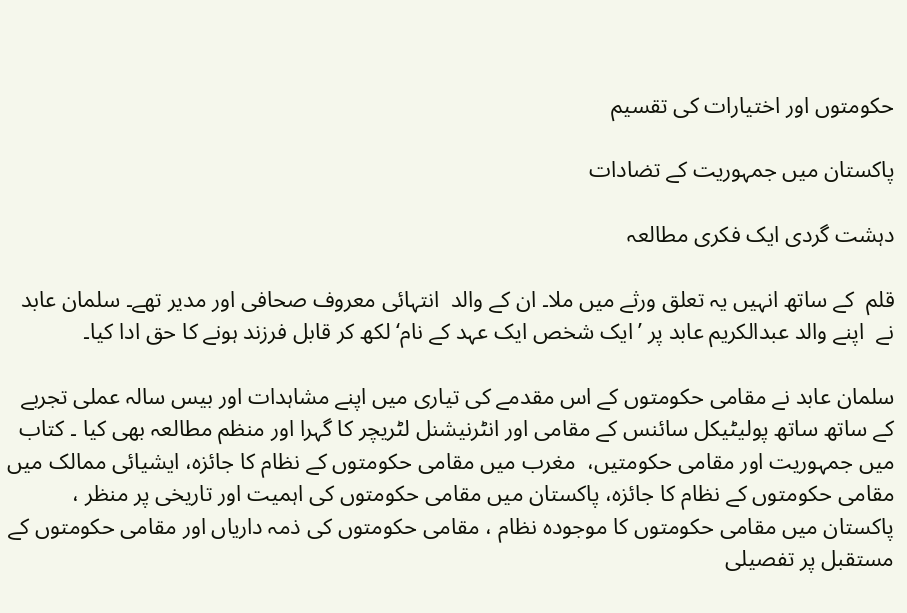حکومتوں اور اختیارات کی تقسیم

پاکستان میں جمہوریت کے تضادات

دہشت گردی ایک فکری مطالعہ

قلم  کے ساتھ انہیں یہ تعلق ورثے میں ملا۔ ان کے والد  انتہائی معروف صحافی اور مدیر تھے۔ سلمان عابد نے  اپنے والد عبدالکریم عابد پر ’ایک شخص ایک عہد کے نام‘ لکھ کر قابل فرزند ہونے کا حق ادا کیا۔

سلمان عابد نے مقامی حکومتوں کے اس مقدمے کی تیاری میں اپنے مشاہدات اور بیس سالہ عملی تجربے کے ساتھ ساتھ پولیٹیکل سائنس کے مقامی اور انٹرنیشنل لٹریچر کا گہرا اور منظم مطالعہ بھی کیا ۔ کتاب میں جمہوریت اور مقامی حکومتیں،  مغرب میں مقامی حکومتوں کے نظام کا جائزہ، ایشیائی ممالک میں مقامی حکومتوں کے نظام کا جائزہ، پاکستان میں مقامی حکومتوں کی اہمیت اور تاریخی پر منظر ، پاکستان میں مقامی حکومتوں کا موجودہ نظام ، مقامی حکومتوں کی ذمہ داریاں اور مقامی حکومتوں کے مستقبل پر تفصیلی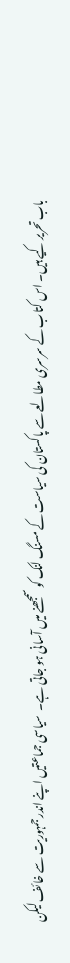باب تحریر کیے ہیں۔ اس کتاب کے سرسری مطالعے سے پاکستان کی سیاست کے مسنگ لنک کو سمجھنے میں آسانی ہو جاتی ہے۔  سیاسی جماعتیں اپنے اندر جمہوریت سے خائف لیکن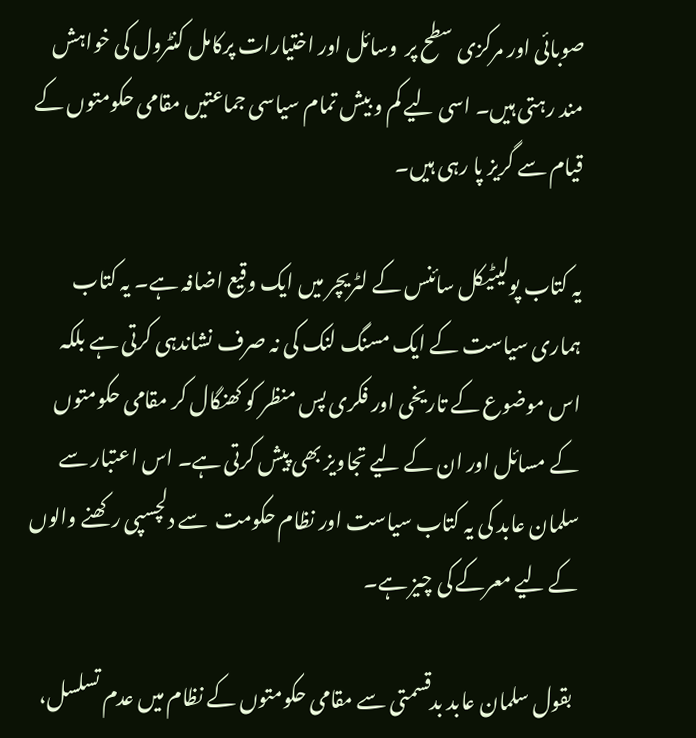صوبائی اور مرکزی سطح پر  وسائل اور اختیارات پرکامل کنٹرول کی خواہش مند رہتی ہیں۔ اسی لیے کم و بیش تمام سیاسی جماعتیں مقامی حکومتوں کے قیام سے گریز پا رہی ہیں۔

یہ کتاب پولیٹیکل سائنس کے لٹریچر میں ایک وقیع اضافہ ہے۔ یہ کتاب ہماری سیاست کے ایک مسنگ لنک کی نہ صرف نشاندہی کرتی ہے بلکہ اس موضوع کے تاریخی اور فکری پس منظر کو کھنگال کر مقامی حکومتوں کے مسائل اور ان کے لیے تجاویز بھی پیش کرتی ہے۔ اس اعتبار سے سلمان عابد کی یہ کتاب سیاست اور نظام حکومت  سے دلچسپی رکھنے والوں کے لیے معرکے کی چیز ہے۔

 بقول سلمان عابد بدقسمتی سے مقامی حکومتوں کے نظام میں عدم تسلسل،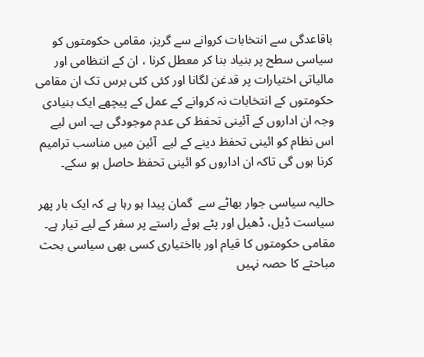باقاعدگی سے انتخابات کروانے سے گریز، مقامی حکومتوں کو سیاسی سطح پر بنیاد بنا کر معطل کرنا ، ان کے انتظامی اور مالیاتی اختیارات پر قدغن لگانا اور کئی کئی برس تک ان مقامی حکومتوں کے انتخابات نہ کروانے کے عمل کے پیچھے ایک بنیادی وجہ ان اداروں کے آئینی تحفظ کی عدم موجودگی ہے۔ اس لیے اس نظام کو ائینی تحفظ دینے کے لیے  آئین میں مناسب ترامیم کرنا ہوں گی تاکہ ان اداروں کو ائینی تحفظ حاصل ہو سکے۔

حالیہ سیاسی جوار بھاٹے سے  گمان پیدا ہو رہا ہے کہ ایک بار پھر سیاست ڈیل، ڈھیل اور پٹے ہوئے راستے پر سفر کے لیے تیار ہے۔ مقامی حکومتوں کا قیام اور بااختیاری کسی بھی سیاسی بحث مباحثے کا حصہ نہیں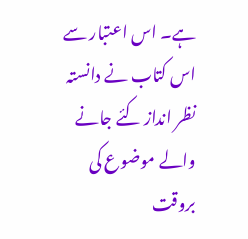ہے۔ اس اعتبار سے اس کتاب نے دانستہ نظر انداز کئے جانے والے موضوع کی بروقت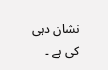نشان دہی کی ہے ۔